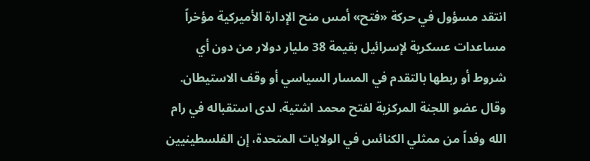انتقد مسؤول في حركة «فتح» أمس منح الإدارة الأميركية مؤخراً مساعدات عسكرية لإسرائيل بقيمة 38 مليار دولار من دون أي شروط أو ربطها بالتقدم في المسار السياسي أو وقف الاستيطان. وقال عضو اللجنة المركزية لفتح محمد اشتية، لدى استقباله في رام الله وفداً من ممثلي الكنائس في الولايات المتحدة، إن الفلسطينيين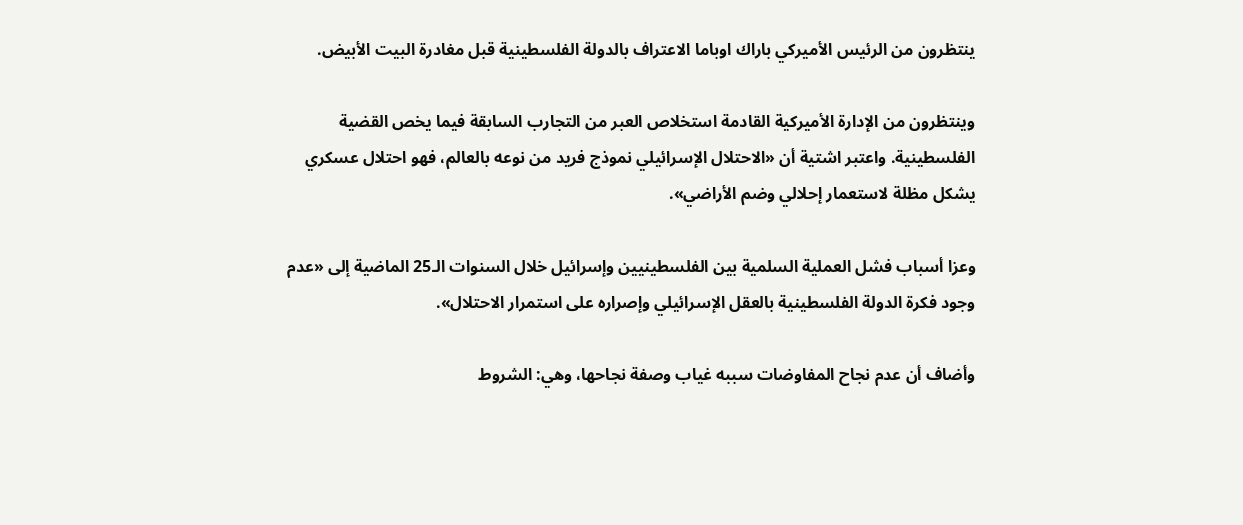ينتظرون من الرئيس الأميركي باراك اوباما الاعتراف بالدولة الفلسطينية قبل مغادرة البيت الأبيض.

وينتظرون من الإدارة الأميركية القادمة استخلاص العبر من التجارب السابقة فيما يخص القضية الفلسطينية. واعتبر اشتية أن «الاحتلال الإسرائيلي نموذج فريد من نوعه بالعالم، فهو احتلال عسكري يشكل مظلة لاستعمار إحلالي وضم الأراضي».

وعزا أسباب فشل العملية السلمية بين الفلسطينيين وإسرائيل خلال السنوات الـ25 الماضية إلى «عدم وجود فكرة الدولة الفلسطينية بالعقل الإسرائيلي وإصراره على استمرار الاحتلال».

وأضاف أن عدم نجاح المفاوضات سببه غياب وصفة نجاحها، وهي: الشروط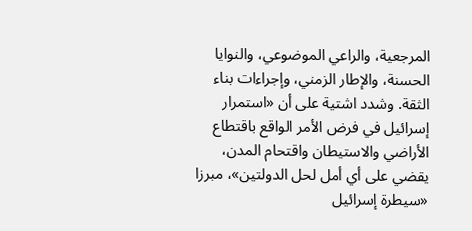المرجعية، والراعي الموضوعي، والنوايا الحسنة، والإطار الزمني، وإجراءات بناء الثقة. وشدد اشتية على أن «استمرار إسرائيل في فرض الأمر الواقع باقتطاع الأراضي والاستيطان واقتحام المدن، يقضي على أي أمل لحل الدولتين»، مبرزا «سيطرة إسرائيل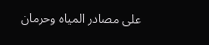على مصادر المياه وحرمان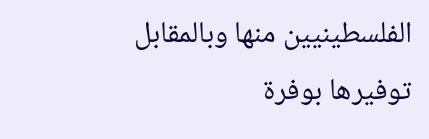الفلسطينيين منها وبالمقابل توفيرها بوفرة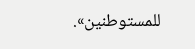للمستوطنين».